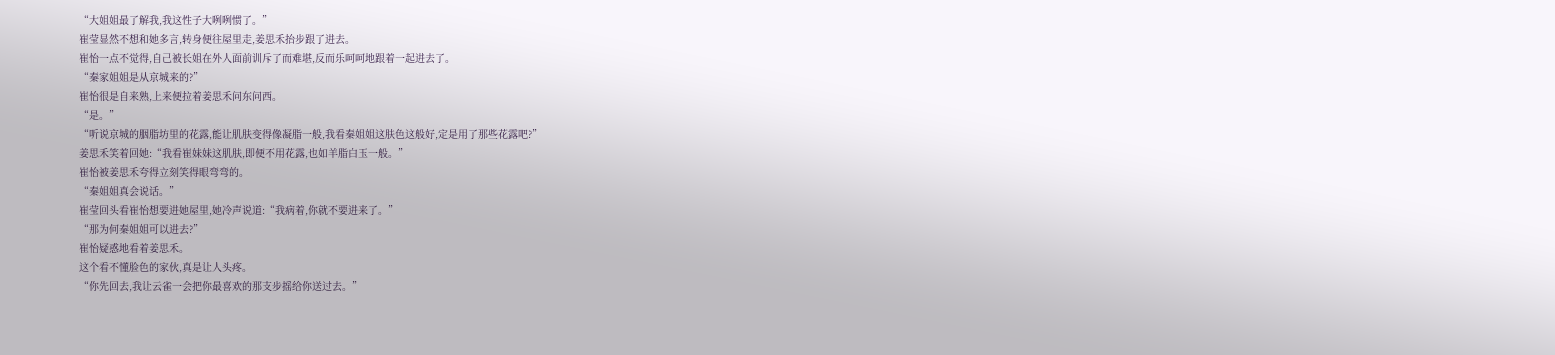“大姐姐最了解我,我这性子大咧咧惯了。”
崔莹显然不想和她多言,转身便往屋里走,姜思禾抬步跟了进去。
崔怡一点不觉得,自己被长姐在外人面前训斥了而难堪,反而乐呵呵地跟着一起进去了。
“秦家姐姐是从京城来的?”
崔怡很是自来熟,上来便拉着姜思禾问东问西。
“是。”
“听说京城的胭脂坊里的花露,能让肌肤变得像凝脂一般,我看秦姐姐这肤色这般好,定是用了那些花露吧?”
姜思禾笑着回她:“我看崔妹妹这肌肤,即便不用花露,也如羊脂白玉一般。”
崔怡被姜思禾夸得立刻笑得眼弯弯的。
“秦姐姐真会说话。”
崔莹回头看崔怡想要进她屋里,她冷声说道:“我病着,你就不要进来了。”
“那为何秦姐姐可以进去?”
崔怡疑惑地看着姜思禾。
这个看不懂脸色的家伙,真是让人头疼。
“你先回去,我让云雀一会把你最喜欢的那支步摇给你送过去。”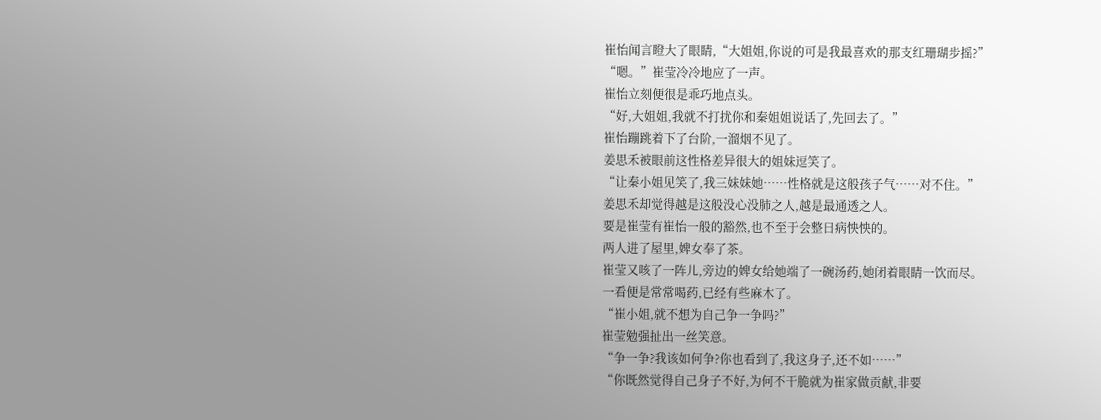崔怡闻言瞪大了眼睛,“大姐姐,你说的可是我最喜欢的那支红珊瑚步摇?”
“嗯。”崔莹冷冷地应了一声。
崔怡立刻便很是乖巧地点头。
“好,大姐姐,我就不打扰你和秦姐姐说话了,先回去了。”
崔怡蹦跳着下了台阶,一溜烟不见了。
姜思禾被眼前这性格差异很大的姐妹逗笑了。
“让秦小姐见笑了,我三妹妹她……性格就是这般孩子气……对不住。”
姜思禾却觉得越是这般没心没肺之人,越是最通透之人。
要是崔莹有崔怡一般的豁然,也不至于会整日病怏怏的。
两人进了屋里,婢女奉了茶。
崔莹又咳了一阵儿,旁边的婢女给她端了一碗汤药,她闭着眼睛一饮而尽。
一看便是常常喝药,已经有些麻木了。
“崔小姐,就不想为自己争一争吗?”
崔莹勉强扯出一丝笑意。
“争一争?我该如何争?你也看到了,我这身子,还不如……”
“你既然觉得自己身子不好,为何不干脆就为崔家做贡献,非要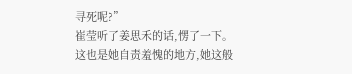寻死呢?”
崔莹听了姜思禾的话,愣了一下。
这也是她自责羞愧的地方,她这般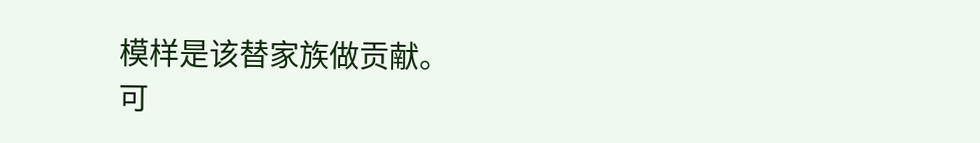模样是该替家族做贡献。
可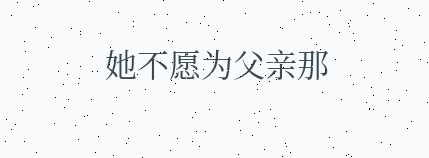她不愿为父亲那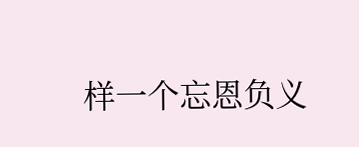样一个忘恩负义